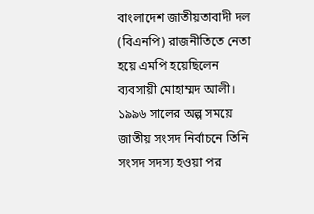বাংলাদেশ জাতীয়তাবাদী দল (বিএনপি) রাজনীতিতে নেতা হয়ে এমপি হয়েছিলেন ব্যবসায়ী মোহাম্মদ আলী। ১৯৯৬ সালের অল্প সময়ে জাতীয় সংসদ নির্বাচনে তিনি সংসদ সদস্য হওয়া পর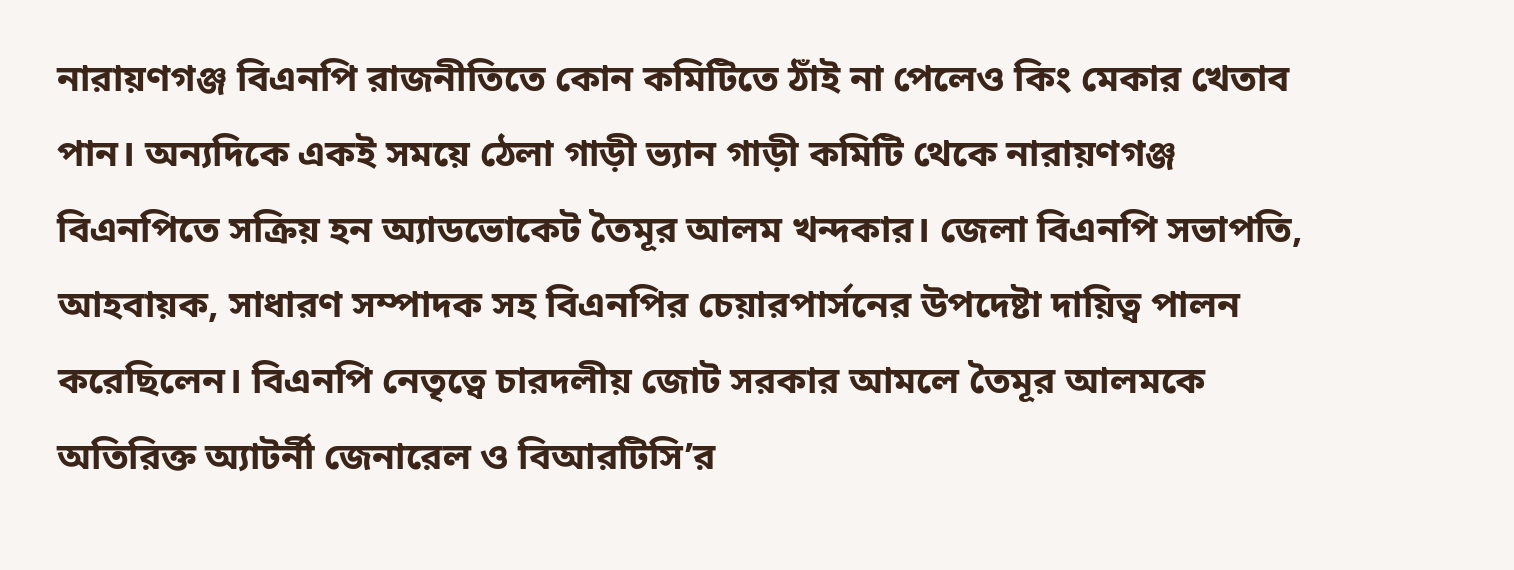নারায়ণগঞ্জ বিএনপি রাজনীতিতে কোন কমিটিতে ঠাঁই না পেলেও কিং মেকার খেতাব পান। অন্যদিকে একই সময়ে ঠেলা গাড়ী ভ্যান গাড়ী কমিটি থেকে নারায়ণগঞ্জ বিএনপিতে সক্রিয় হন অ্যাডভোকেট তৈমূর আলম খন্দকার। জেলা বিএনপি সভাপতি, আহবায়ক, সাধারণ সম্পাদক সহ বিএনপির চেয়ারপার্সনের উপদেষ্টা দায়িত্ব পালন করেছিলেন। বিএনপি নেতৃত্বে চারদলীয় জোট সরকার আমলে তৈমূর আলমকে অতিরিক্ত অ্যাটর্নী জেনারেল ও বিআরটিসি’র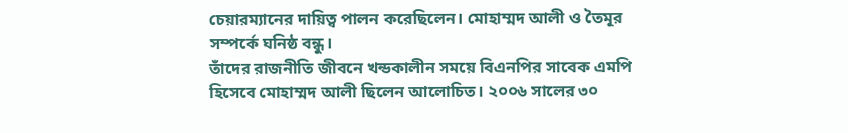চেয়ারম্যানের দায়িত্ব পালন করেছিলেন। মোহাম্মদ আলী ও তৈমূর সম্পর্কে ঘনিষ্ঠ বন্ধু।
তাঁদের রাজনীতি জীবনে খন্ডকালীন সময়ে বিএনপির সাবেক এমপি হিসেবে মোহাম্মদ আলী ছিলেন আলোচিত। ২০০৬ সালের ৩০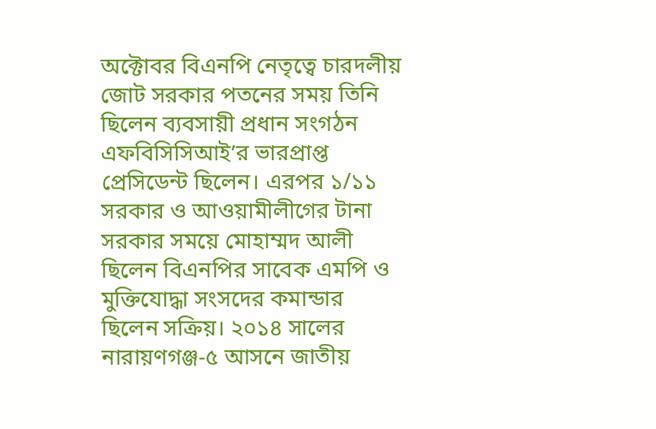অক্টোবর বিএনপি নেতৃত্বে চারদলীয় জোট সরকার পতনের সময় তিনি ছিলেন ব্যবসায়ী প্রধান সংগঠন এফবিসিসিআই’র ভারপ্রাপ্ত প্রেসিডেন্ট ছিলেন। এরপর ১/১১ সরকার ও আওয়ামীলীগের টানা সরকার সময়ে মোহাম্মদ আলী ছিলেন বিএনপির সাবেক এমপি ও মুক্তিযোদ্ধা সংসদের কমান্ডার ছিলেন সক্রিয়। ২০১৪ সালের নারায়ণগঞ্জ-৫ আসনে জাতীয়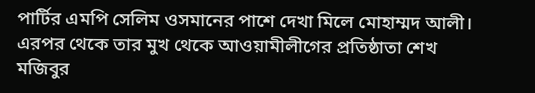পার্টির এমপি সেলিম ওসমানের পাশে দেখা মিলে মোহাম্মদ আলী। এরপর থেকে তার মুখ থেকে আওয়ামীলীগের প্রতিষ্ঠাতা শেখ মজিবুর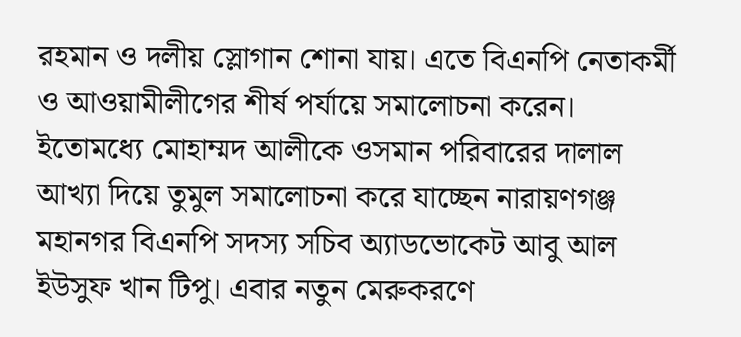রহমান ও দলীয় স্লোগান শোনা যায়। এতে বিএনপি নেতাকর্মী ও আওয়ামীলীগের শীর্ষ পর্যায়ে সমালোচনা করেন। ইতোমধ্যে মোহাম্মদ আলীকে ওসমান পরিবারের দালাল আখ্যা দিয়ে তুমুল সমালোচনা করে যাচ্ছেন নারায়ণগঞ্জ মহানগর বিএনপি সদস্য সচিব অ্যাডভোকেট আবু আল ইউসুফ খান টিপু। এবার নতুন মেরুকরণে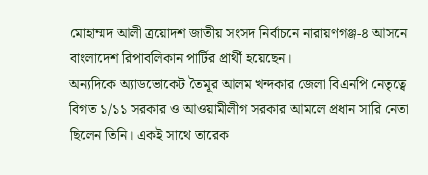মোহাম্মদ আলী ত্রয়োদশ জাতীয় সংসদ নির্বাচনে নারায়ণগঞ্জ-৪ আসনে বাংলাদেশ রিপাবলিকান পার্টির প্রার্থী হয়েছেন।
অন্যদিকে অ্যাডভোকেট তৈমূর আলম খন্দকার জেলা বিএনপি নেতৃত্বে বিগত ১/১১ সরকার ও আওয়ামীলীগ সরকার আমলে প্রধান সারি নেতা ছিলেন তিনি। একই সাথে তারেক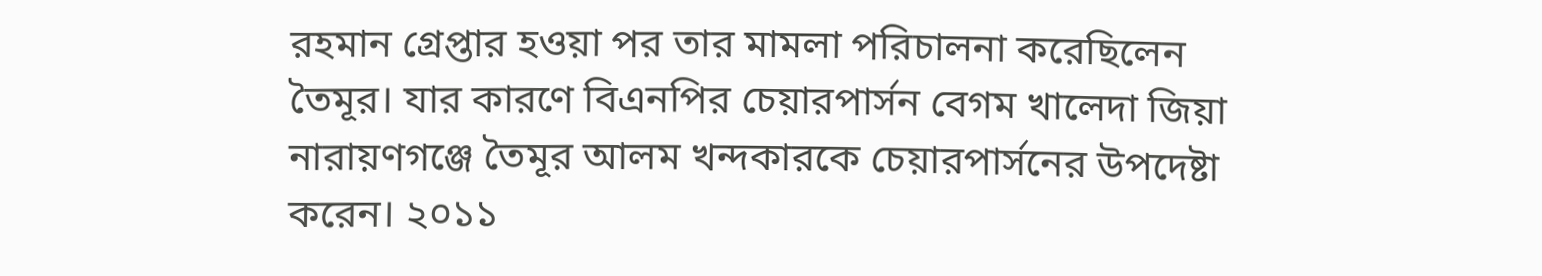রহমান গ্রেপ্তার হওয়া পর তার মামলা পরিচালনা করেছিলেন তৈমূর। যার কারণে বিএনপির চেয়ারপার্সন বেগম খালেদা জিয়া নারায়ণগঞ্জে তৈমূর আলম খন্দকারকে চেয়ারপার্সনের উপদেষ্টা করেন। ২০১১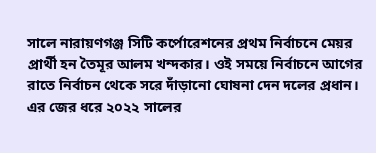সালে নারায়ণগঞ্জ সিটি কর্পোরেশনের প্রথম নির্বাচনে মেয়র প্রার্থী হন তৈমূর আলম খন্দকার। ওই সময়ে নির্বাচনে আগের রাতে নির্বাচন থেকে সরে দাঁড়ানো ঘোষনা দেন দলের প্রধান। এর জের ধরে ২০২২ সালের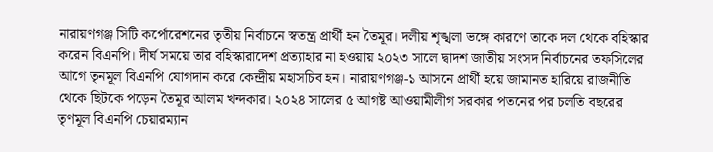নারায়ণগঞ্জ সিটি কর্পোরেশনের তৃতীয় নির্বাচনে স্বতন্ত্র প্রার্থী হন তৈমূর। দলীয় শৃঙ্খলা ভঙ্গে কারণে তাকে দল থেকে বহিস্কার করেন বিএনপি। দীর্ঘ সময়ে তার বহিস্কারাদেশ প্রত্যাহার না হওয়ায় ২০২৩ সালে দ্বাদশ জাতীয় সংসদ নির্বাচনের তফসিলের আগে তৃনমূল বিএনপি যোগদান করে কেন্দ্রীয় মহাসচিব হন। নারায়ণগঞ্জ-১ আসনে প্রার্থী হয়ে জামানত হারিয়ে রাজনীতি থেকে ছিটকে পড়েন তৈমূর আলম খন্দকার। ২০২৪ সালের ৫ আগষ্ট আওয়ামীলীগ সরকার পতনের পর চলতি বছরের তৃণমূল বিএনপি চেয়ারম্যান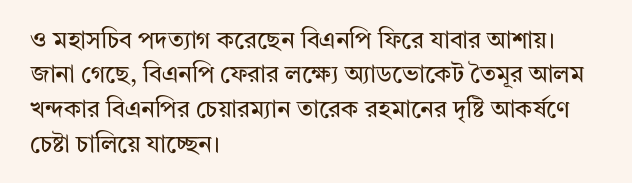ও মহাসচিব পদত্যাগ করেছেন বিএনপি ফিরে যাবার আশায়।
জানা গেছে, বিএনপি ফেরার লক্ষ্যে অ্যাডভোকেট তৈমূর আলম খন্দকার বিএনপির চেয়ারম্যান তারেক রহমানের দৃষ্টি আকর্ষণে চেষ্টা চালিয়ে যাচ্ছেন।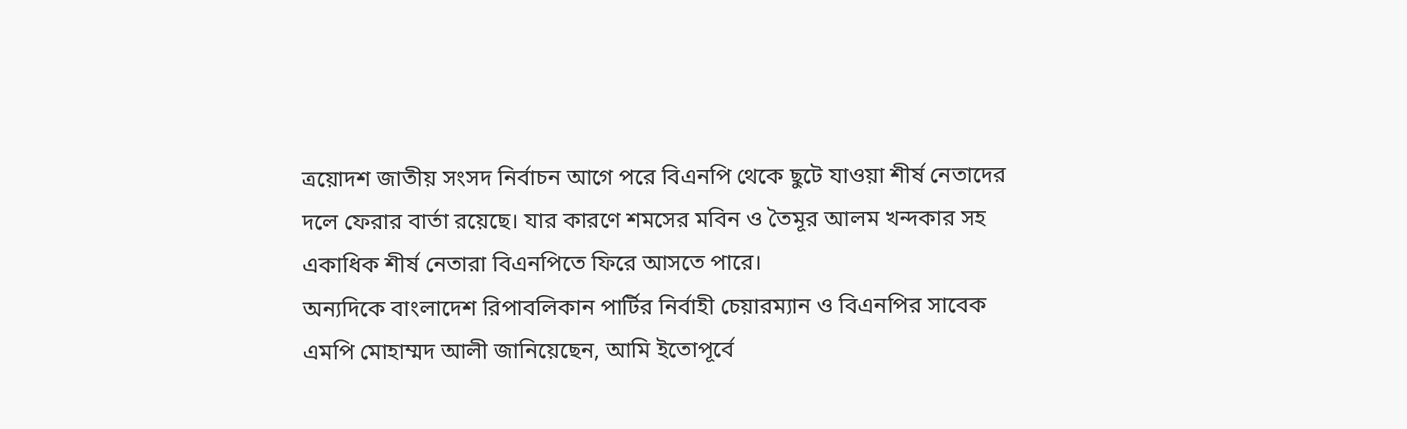ত্রয়োদশ জাতীয় সংসদ নির্বাচন আগে পরে বিএনপি থেকে ছুটে যাওয়া শীর্ষ নেতাদের দলে ফেরার বার্তা রয়েছে। যার কারণে শমসের মবিন ও তৈমূর আলম খন্দকার সহ একাধিক শীর্ষ নেতারা বিএনপিতে ফিরে আসতে পারে।
অন্যদিকে বাংলাদেশ রিপাবলিকান পার্টির নির্বাহী চেয়ারম্যান ও বিএনপির সাবেক এমপি মোহাম্মদ আলী জানিয়েছেন, আমি ইতোপূর্বে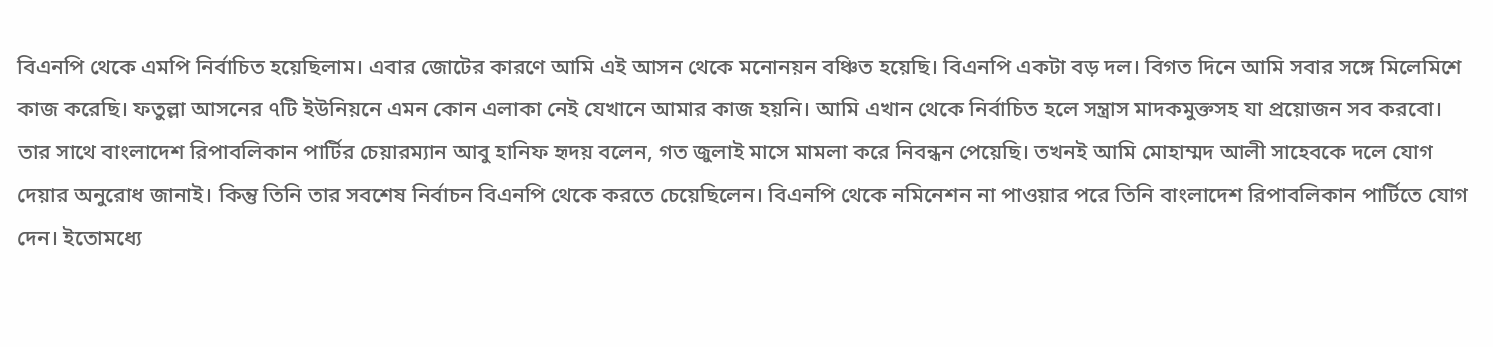বিএনপি থেকে এমপি নির্বাচিত হয়েছিলাম। এবার জোটের কারণে আমি এই আসন থেকে মনোনয়ন বঞ্চিত হয়েছি। বিএনপি একটা বড় দল। বিগত দিনে আমি সবার সঙ্গে মিলেমিশে কাজ করেছি। ফতুল্লা আসনের ৭টি ইউনিয়নে এমন কোন এলাকা নেই যেখানে আমার কাজ হয়নি। আমি এখান থেকে নির্বাচিত হলে সন্ত্রাস মাদকমুক্তসহ যা প্রয়োজন সব করবো।
তার সাথে বাংলাদেশ রিপাবলিকান পার্টির চেয়ারম্যান আবু হানিফ হৃদয় বলেন, গত জুলাই মাসে মামলা করে নিবন্ধন পেয়েছি। তখনই আমি মোহাম্মদ আলী সাহেবকে দলে যোগ দেয়ার অনুরোধ জানাই। কিন্তু তিনি তার সবশেষ নির্বাচন বিএনপি থেকে করতে চেয়েছিলেন। বিএনপি থেকে নমিনেশন না পাওয়ার পরে তিনি বাংলাদেশ রিপাবলিকান পার্টিতে যোগ দেন। ইতোমধ্যে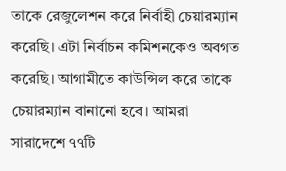তাকে রেজুলেশন করে নির্বাহী চেয়ারম্যান করেছি। এটা নির্বাচন কমিশনকেও অবগত করেছি। আগামীতে কাউন্সিল করে তাকে চেয়ারম্যান বানানো হবে। আমরা সারাদেশে ৭৭টি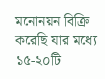মনোনয়ন বিক্রি করেছি যার মধ্যে ১৫-২০টি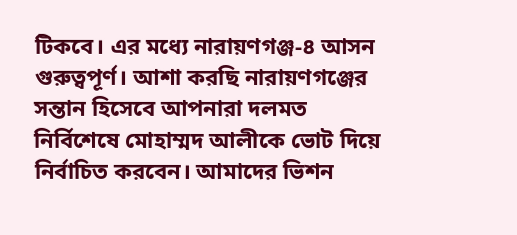টিকবে। এর মধ্যে নারায়ণগঞ্জ-৪ আসন গুরুত্বপূর্ণ। আশা করছি নারায়ণগঞ্জের সন্তান হিসেবে আপনারা দলমত নির্বিশেষে মোহাম্মদ আলীকে ভোট দিয়ে নির্বাচিত করবেন। আমাদের ভিশন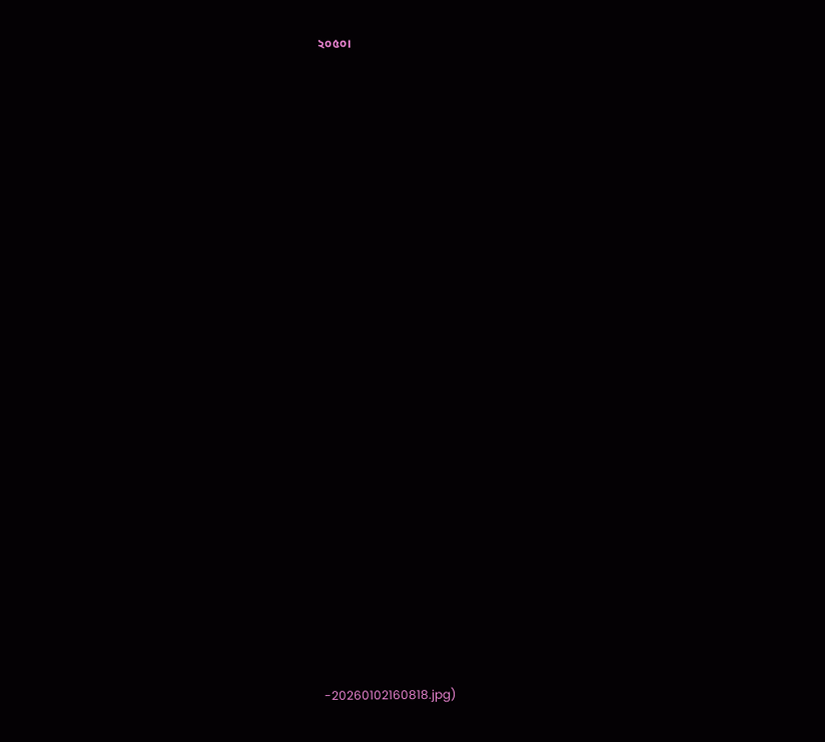২০৫০।































-20260102160818.jpg)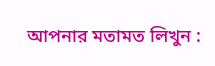আপনার মতামত লিখুন :